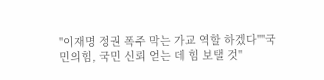"이재명 정권 폭주 막는 가교 역할 하겠다""국민의힘, 국민 신뢰 얻는 데 힘 보탤 것"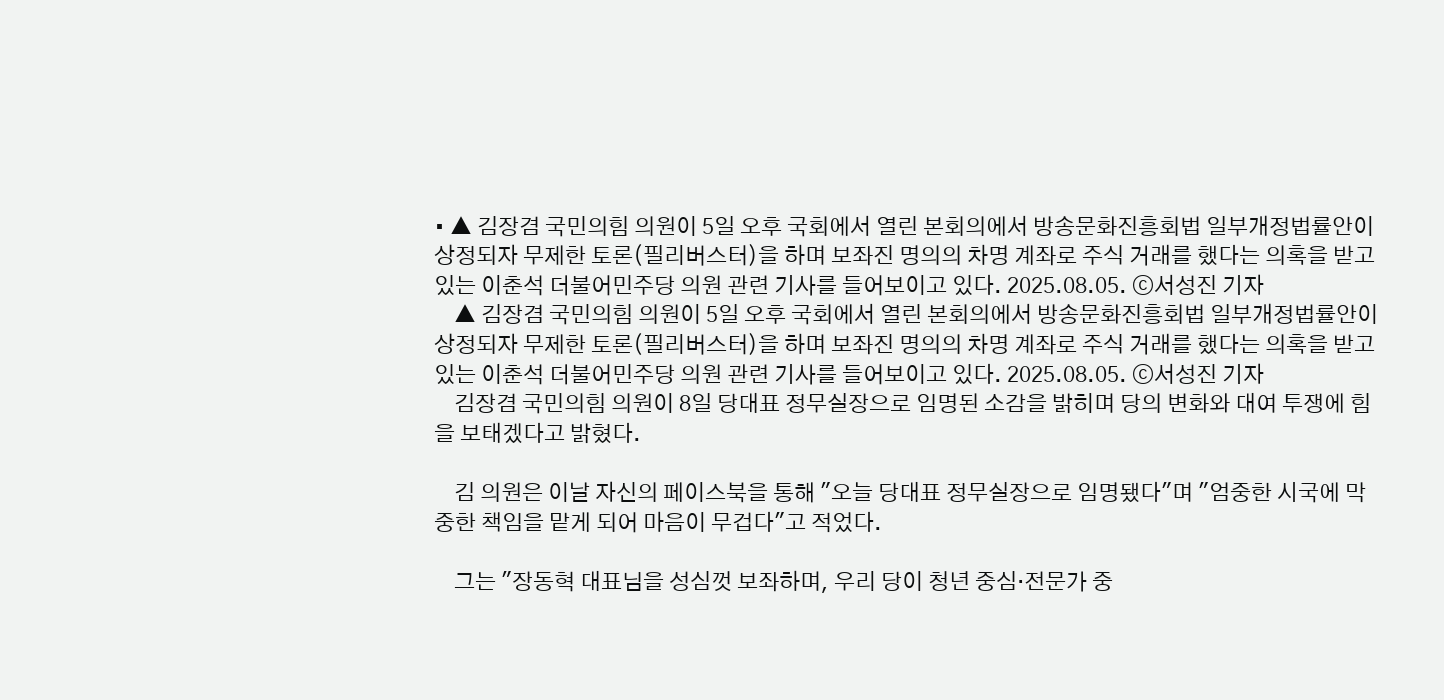• ▲ 김장겸 국민의힘 의원이 5일 오후 국회에서 열린 본회의에서 방송문화진흥회법 일부개정법률안이 상정되자 무제한 토론(필리버스터)을 하며 보좌진 명의의 차명 계좌로 주식 거래를 했다는 의혹을 받고 있는 이춘석 더불어민주당 의원 관련 기사를 들어보이고 있다. 2025.08.05. ⓒ서성진 기자
    ▲ 김장겸 국민의힘 의원이 5일 오후 국회에서 열린 본회의에서 방송문화진흥회법 일부개정법률안이 상정되자 무제한 토론(필리버스터)을 하며 보좌진 명의의 차명 계좌로 주식 거래를 했다는 의혹을 받고 있는 이춘석 더불어민주당 의원 관련 기사를 들어보이고 있다. 2025.08.05. ⓒ서성진 기자
    김장겸 국민의힘 의원이 8일 당대표 정무실장으로 임명된 소감을 밝히며 당의 변화와 대여 투쟁에 힘을 보태겠다고 밝혔다.

    김 의원은 이날 자신의 페이스북을 통해 "오늘 당대표 정무실장으로 임명됐다"며 "엄중한 시국에 막중한 책임을 맡게 되어 마음이 무겁다"고 적었다.

    그는 "장동혁 대표님을 성심껏 보좌하며, 우리 당이 청년 중심·전문가 중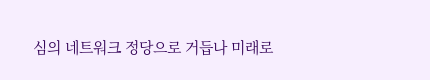심의 네트워크 정당으로 거듭나 미래로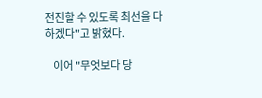전진할 수 있도록 최선을 다하겠다"고 밝혔다.

    이어 "무엇보다 당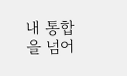내 통합을 넘어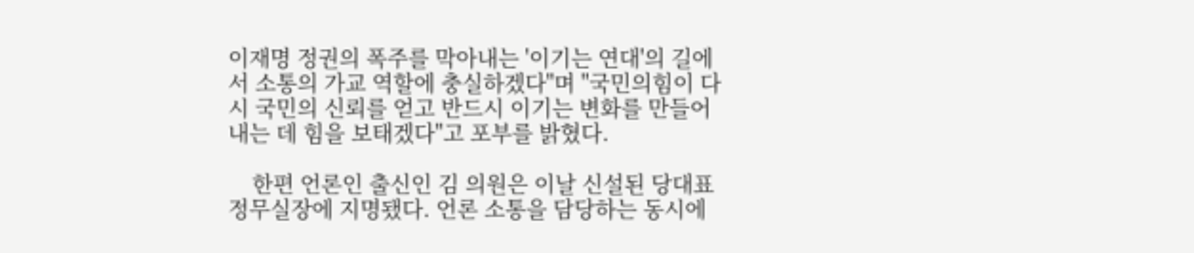이재명 정권의 폭주를 막아내는 '이기는 연대'의 길에서 소통의 가교 역할에 충실하겠다"며 "국민의힘이 다시 국민의 신뢰를 얻고 반드시 이기는 변화를 만들어 내는 데 힘을 보태겠다"고 포부를 밝혔다.

    한편 언론인 출신인 김 의원은 이날 신설된 당대표 정무실장에 지명됐다. 언론 소통을 담당하는 동시에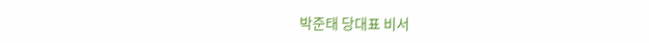박준태 당대표 비서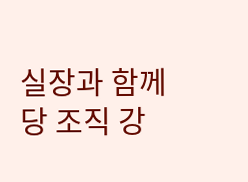실장과 함께 당 조직 강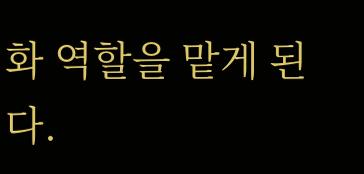화 역할을 맡게 된다.